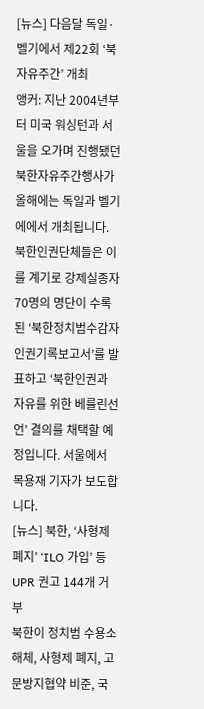[뉴스] 다음달 독일·벨기에서 제22회 ‘북자유주간’ 개최
앵커: 지난 2004년부터 미국 워싱턴과 서울을 오가며 진행됐던 북한자유주간행사가 올해에는 독일과 벨기에에서 개최됩니다. 북한인권단체들은 이를 계기로 강제실종자 70명의 명단이 수록된 ‘북한정치범수감자 인권기록보고서’를 발표하고 ‘북한인권과 자유를 위한 베를린선언’ 결의를 채택할 예정입니다. 서울에서 목용재 기자가 보도합니다.
[뉴스] 북한, ‘사형제 폐지’ ‘ILO 가입’ 등 UPR 권고 144개 거부
북한이 정치범 수용소 해체, 사형제 폐지, 고문방지협약 비준, 국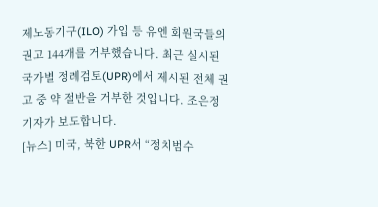제노동기구(ILO) 가입 등 유엔 회원국들의 권고 144개를 거부했습니다. 최근 실시된 국가별 정례검토(UPR)에서 제시된 전체 권고 중 약 절반을 거부한 것입니다. 조은정 기자가 보도합니다.
[뉴스] 미국, 북한 UPR서 “정치범수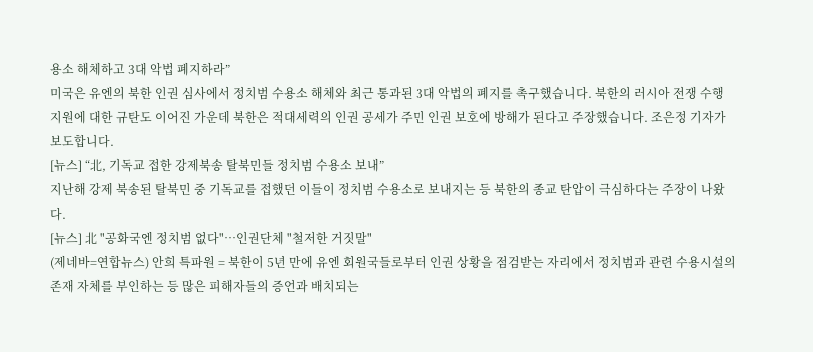용소 해체하고 3대 악법 폐지하라”
미국은 유엔의 북한 인권 심사에서 정치범 수용소 해체와 최근 통과된 3대 악법의 폐지를 촉구했습니다. 북한의 러시아 전쟁 수행 지원에 대한 규탄도 이어진 가운데 북한은 적대세력의 인권 공세가 주민 인권 보호에 방해가 된다고 주장했습니다. 조은정 기자가 보도합니다.
[뉴스] “北, 기독교 접한 강제북송 탈북민들 정치범 수용소 보내”
지난해 강제 북송된 탈북민 중 기독교를 접했던 이들이 정치범 수용소로 보내지는 등 북한의 종교 탄압이 극심하다는 주장이 나왔다.
[뉴스] 北 "공화국엔 정치범 없다"…인권단체 "철저한 거짓말"
(제네바=연합뉴스) 안희 특파원 = 북한이 5년 만에 유엔 회원국들로부터 인권 상황을 점검받는 자리에서 정치범과 관련 수용시설의 존재 자체를 부인하는 등 많은 피해자들의 증언과 배치되는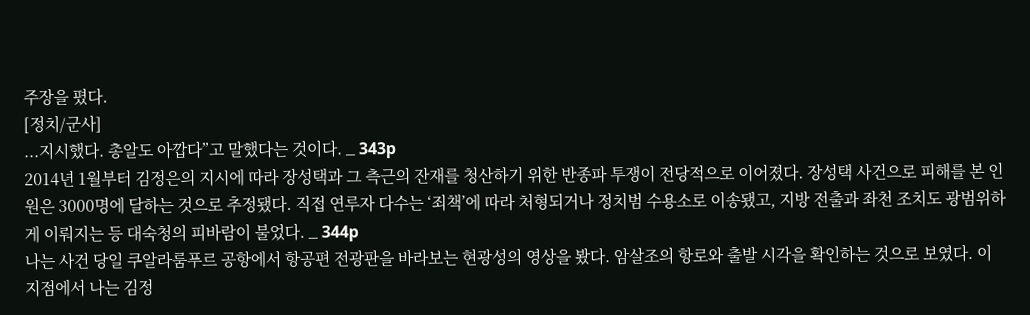주장을 폈다.
[정치/군사]
...지시했다. 총알도 아깝다”고 말했다는 것이다. _ 343p
2014년 1월부터 김정은의 지시에 따라 장성택과 그 측근의 잔재를 청산하기 위한 반종파 투쟁이 전당적으로 이어졌다. 장성택 사건으로 피해를 본 인원은 3000명에 달하는 것으로 추정됐다. 직접 연루자 다수는 ‘죄책’에 따라 처형되거나 정치범 수용소로 이송됐고, 지방 전출과 좌천 조치도 광범위하게 이뤄지는 등 대숙청의 피바람이 불었다. _ 344p
나는 사건 당일 쿠알라룸푸르 공항에서 항공편 전광판을 바라보는 현광성의 영상을 봤다. 암살조의 항로와 출발 시각을 확인하는 것으로 보였다. 이 지점에서 나는 김정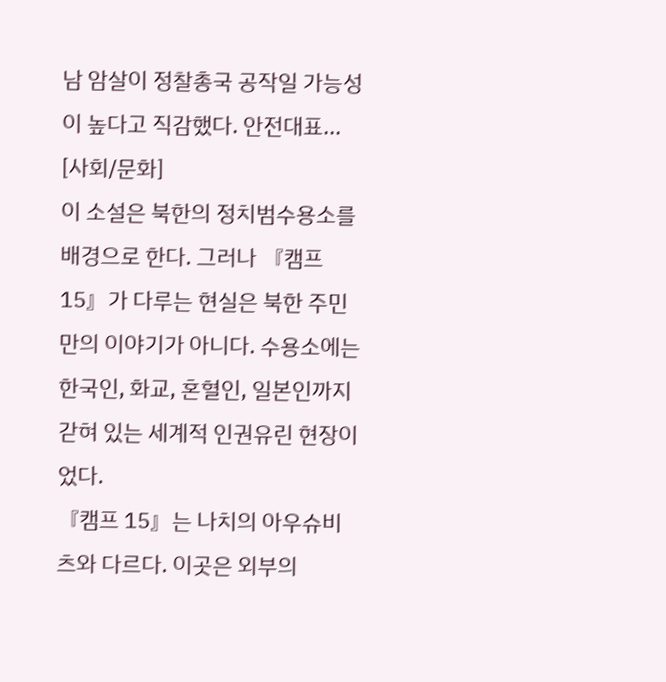남 암살이 정찰총국 공작일 가능성이 높다고 직감했다. 안전대표...
[사회/문화]
이 소설은 북한의 정치범수용소를 배경으로 한다. 그러나 『캠프 15』가 다루는 현실은 북한 주민만의 이야기가 아니다. 수용소에는 한국인, 화교, 혼혈인, 일본인까지 갇혀 있는 세계적 인권유린 현장이었다.
『캠프 15』는 나치의 아우슈비츠와 다르다. 이곳은 외부의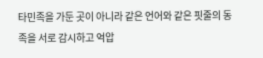타민족을 가둔 곳이 아니라 같은 언어와 같은 핏줄의 동족을 서로 감시하고 억압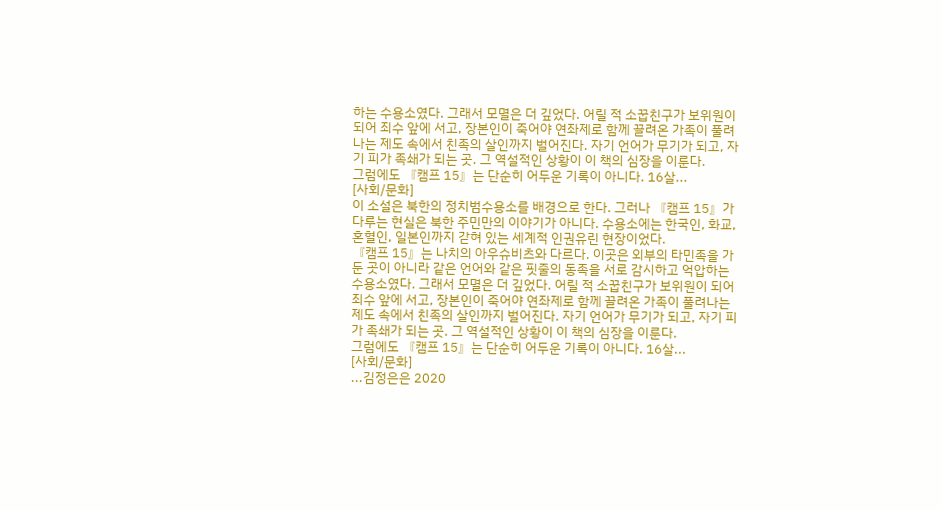하는 수용소였다. 그래서 모멸은 더 깊었다. 어릴 적 소꿉친구가 보위원이 되어 죄수 앞에 서고, 장본인이 죽어야 연좌제로 함께 끌려온 가족이 풀려나는 제도 속에서 친족의 살인까지 벌어진다. 자기 언어가 무기가 되고, 자기 피가 족쇄가 되는 곳. 그 역설적인 상황이 이 책의 심장을 이룬다.
그럼에도 『캠프 15』는 단순히 어두운 기록이 아니다. 16살...
[사회/문화]
이 소설은 북한의 정치범수용소를 배경으로 한다. 그러나 『캠프 15』가 다루는 현실은 북한 주민만의 이야기가 아니다. 수용소에는 한국인, 화교, 혼혈인, 일본인까지 갇혀 있는 세계적 인권유린 현장이었다.
『캠프 15』는 나치의 아우슈비츠와 다르다. 이곳은 외부의 타민족을 가둔 곳이 아니라 같은 언어와 같은 핏줄의 동족을 서로 감시하고 억압하는 수용소였다. 그래서 모멸은 더 깊었다. 어릴 적 소꿉친구가 보위원이 되어 죄수 앞에 서고, 장본인이 죽어야 연좌제로 함께 끌려온 가족이 풀려나는 제도 속에서 친족의 살인까지 벌어진다. 자기 언어가 무기가 되고, 자기 피가 족쇄가 되는 곳. 그 역설적인 상황이 이 책의 심장을 이룬다.
그럼에도 『캠프 15』는 단순히 어두운 기록이 아니다. 16살...
[사회/문화]
...김정은은 2020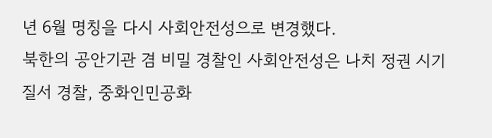년 6월 명칭을 다시 사회안전성으로 변경했다.
북한의 공안기관 겸 비밀 경찰인 사회안전성은 나치 정권 시기 질서 경찰, 중화인민공화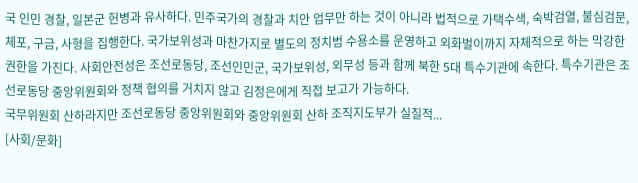국 인민 경찰, 일본군 헌병과 유사하다. 민주국가의 경찰과 치안 업무만 하는 것이 아니라 법적으로 가택수색, 숙박검열, 불심검문, 체포, 구금, 사형을 집행한다. 국가보위성과 마찬가지로 별도의 정치범 수용소를 운영하고 외화벌이까지 자체적으로 하는 막강한 권한을 가진다. 사회안전성은 조선로동당, 조선인민군, 국가보위성, 외무성 등과 함께 북한 5대 특수기관에 속한다. 특수기관은 조선로동당 중앙위원회와 정책 협의를 거치지 않고 김정은에게 직접 보고가 가능하다.
국무위원회 산하라지만 조선로동당 중앙위원회와 중앙위원회 산하 조직지도부가 실질적...
[사회/문화]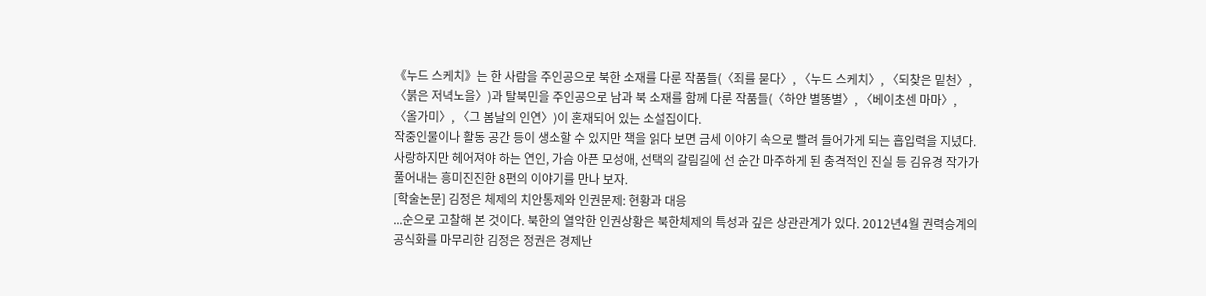《누드 스케치》는 한 사람을 주인공으로 북한 소재를 다룬 작품들(〈죄를 묻다〉, 〈누드 스케치〉, 〈되찾은 밑천〉, 〈붉은 저녁노을〉)과 탈북민을 주인공으로 남과 북 소재를 함께 다룬 작품들(〈하얀 별똥별〉, 〈베이초센 마마〉, 〈올가미〉, 〈그 봄날의 인연〉)이 혼재되어 있는 소설집이다.
작중인물이나 활동 공간 등이 생소할 수 있지만 책을 읽다 보면 금세 이야기 속으로 빨려 들어가게 되는 흡입력을 지녔다.
사랑하지만 헤어져야 하는 연인, 가슴 아픈 모성애, 선택의 갈림길에 선 순간 마주하게 된 충격적인 진실 등 김유경 작가가 풀어내는 흥미진진한 8편의 이야기를 만나 보자.
[학술논문] 김정은 체제의 치안통제와 인권문제: 현황과 대응
...순으로 고찰해 본 것이다. 북한의 열악한 인권상황은 북한체제의 특성과 깊은 상관관계가 있다. 2012년4월 권력승계의 공식화를 마무리한 김정은 정권은 경제난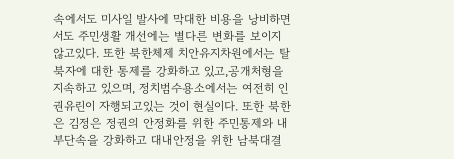속에서도 미사일 발사에 막대한 비용을 낭비하면서도 주민생활 개선에는 별다른 변화를 보이지 않고있다. 또한 북한체제 치안유지차원에서는 탈북자에 대한 통제를 강화하고 있고,공개처형을 지속하고 있으며, 정치범수용소에서는 여전히 인권유린이 자행되고있는 것이 현실이다. 또한 북한은 김정은 정권의 안정화를 위한 주민통제와 내부단속을 강화하고 대내안정을 위한 남북대결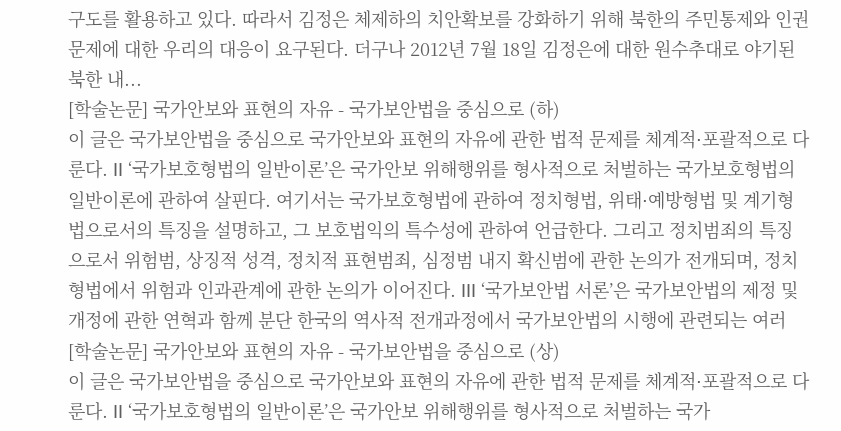구도를 활용하고 있다. 따라서 김정은 체제하의 치안확보를 강화하기 위해 북한의 주민통제와 인권문제에 대한 우리의 대응이 요구된다. 더구나 2012년 7월 18일 김정은에 대한 원수추대로 야기된 북한 내...
[학술논문] 국가안보와 표현의 자유 - 국가보안법을 중심으로 (하)
이 글은 국가보안법을 중심으로 국가안보와 표현의 자유에 관한 법적 문제를 체계적⋅포괄적으로 다룬다. II ‘국가보호형법의 일반이론’은 국가안보 위해행위를 형사적으로 처벌하는 국가보호형법의 일반이론에 관하여 살핀다. 여기서는 국가보호형법에 관하여 정치형법, 위태⋅예방형법 및 계기형법으로서의 특징을 설명하고, 그 보호법익의 특수성에 관하여 언급한다. 그리고 정치범죄의 특징으로서 위험범, 상징적 성격, 정치적 표현범죄, 심정범 내지 확신범에 관한 논의가 전개되며, 정치형법에서 위험과 인과관계에 관한 논의가 이어진다. III ‘국가보안법 서론’은 국가보안법의 제정 및 개정에 관한 연혁과 함께 분단 한국의 역사적 전개과정에서 국가보안법의 시행에 관련되는 여러
[학술논문] 국가안보와 표현의 자유 - 국가보안법을 중심으로 (상)
이 글은 국가보안법을 중심으로 국가안보와 표현의 자유에 관한 법적 문제를 체계적⋅포괄적으로 다룬다. II ‘국가보호형법의 일반이론’은 국가안보 위해행위를 형사적으로 처벌하는 국가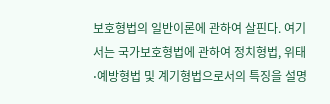보호형법의 일반이론에 관하여 살핀다. 여기서는 국가보호형법에 관하여 정치형법, 위태⋅예방형법 및 계기형법으로서의 특징을 설명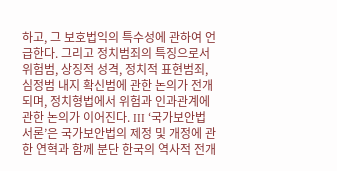하고, 그 보호법익의 특수성에 관하여 언급한다. 그리고 정치범죄의 특징으로서 위험범, 상징적 성격, 정치적 표현범죄, 심정범 내지 확신범에 관한 논의가 전개되며, 정치형법에서 위험과 인과관계에 관한 논의가 이어진다. III ‘국가보안법 서론’은 국가보안법의 제정 및 개정에 관한 연혁과 함께 분단 한국의 역사적 전개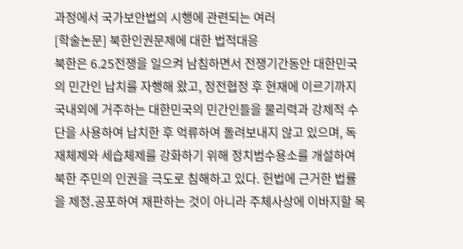과정에서 국가보안법의 시행에 관련되는 여러
[학술논문] 북한인권문제에 대한 법적대응
북한은 6.25전쟁을 일으켜 남침하면서 전쟁기간동안 대한민국의 민간인 납치를 자행해 왔고, 정전협정 후 현재에 이르기까지 국내외에 거주하는 대한민국의 민간인들을 물리력과 강제적 수단을 사용하여 납치한 후 억류하여 돌려보내지 않고 있으며, 독재체제와 세습체제를 강화하기 위해 정치범수용소를 개설하여 북한 주민의 인권을 극도로 침해하고 있다. 헌법에 근거한 법률을 제정․공포하여 재판하는 것이 아니라 주체사상에 이바지할 목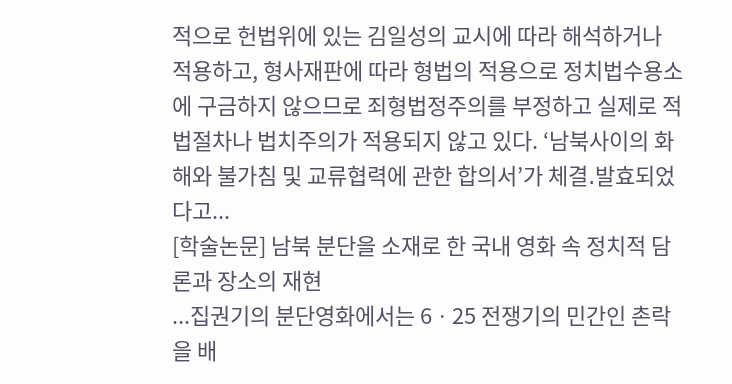적으로 헌법위에 있는 김일성의 교시에 따라 해석하거나 적용하고, 형사재판에 따라 형법의 적용으로 정치법수용소에 구금하지 않으므로 죄형법정주의를 부정하고 실제로 적법절차나 법치주의가 적용되지 않고 있다. ‘남북사이의 화해와 불가침 및 교류협력에 관한 합의서’가 체결․발효되었다고...
[학술논문] 남북 분단을 소재로 한 국내 영화 속 정치적 담론과 장소의 재현
...집권기의 분단영화에서는 6ㆍ25 전쟁기의 민간인 촌락을 배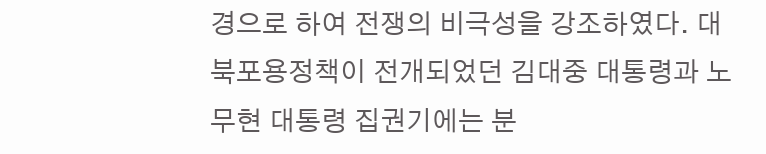경으로 하여 전쟁의 비극성을 강조하였다. 대북포용정책이 전개되었던 김대중 대통령과 노무현 대통령 집권기에는 분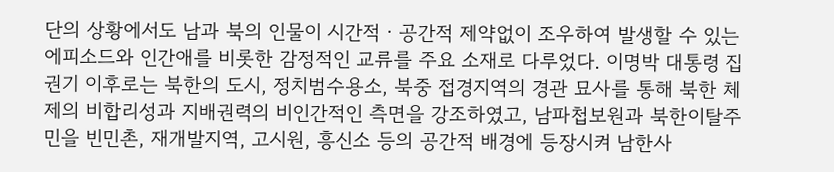단의 상황에서도 남과 북의 인물이 시간적ㆍ공간적 제약없이 조우하여 발생할 수 있는 에피소드와 인간애를 비롯한 감정적인 교류를 주요 소재로 다루었다. 이명박 대통령 집권기 이후로는 북한의 도시, 정치범수용소, 북중 접경지역의 경관 묘사를 통해 북한 체제의 비합리성과 지배권력의 비인간적인 측면을 강조하였고, 남파첩보원과 북한이탈주민을 빈민촌, 재개발지역, 고시원, 흥신소 등의 공간적 배경에 등장시켜 남한사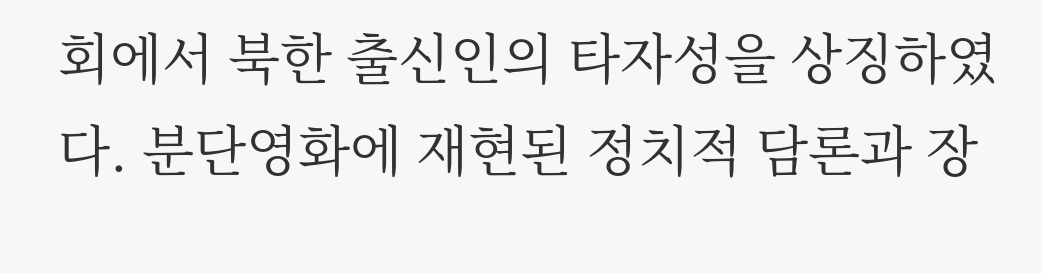회에서 북한 출신인의 타자성을 상징하였다. 분단영화에 재현된 정치적 담론과 장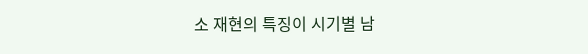소 재현의 특징이 시기별 남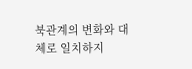북관계의 변화와 대체로 일치하지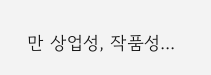만 상업성, 작품성...